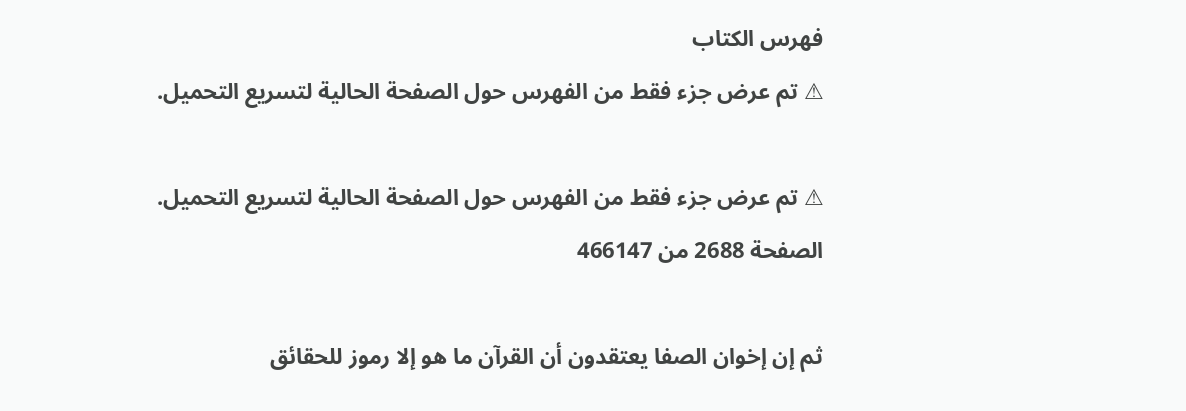فهرس الكتاب
⚠ تم عرض جزء فقط من الفهرس حول الصفحة الحالية لتسريع التحميل.

⚠ تم عرض جزء فقط من الفهرس حول الصفحة الحالية لتسريع التحميل.
الصفحة 2688 من 466147

ثم إن إخوان الصفا يعتقدون أن القرآن ما هو إلا رموز للحقائق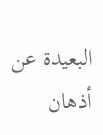البعيدة عن أذهان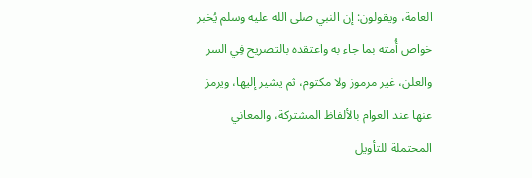العامة، ويقولون: إن النبي صلى الله عليه وسلم يُخبر خواص أُمته بما جاء به واعتقده بالتصريح فِي السر والعلن، غير مرموز ولا مكتوم، ثم يشير إليها، ويرمز عنها عند العوام بالألفاظ المشتركة، والمعاني المحتملة للتأويل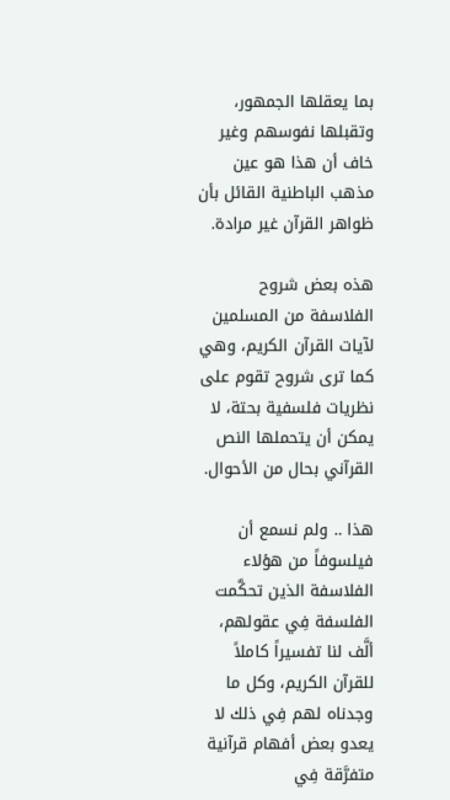بما يعقلها الجمهور، وتقبلها نفوسهم وغير خاف أن هذا هو عين مذهب الباطنية القائل بأن ظواهر القرآن غير مرادة.

هذه بعض شروح الفلاسفة من المسلمين لآيات القرآن الكريم، وهي كما ترى شروح تقوم على نظريات فلسفية بحتة، لا يمكن أن يتحملها النص القرآني بحال من الأحوال.

هذا .. ولم نسمع أن فيلسوفاً من هؤلاء الفلاسفة الذين تحكَّمت الفلسفة فِي عقولهم، ألَّف لنا تفسيراً كاملاً للقرآن الكريم، وكل ما وجدناه لهم فِي ذلك لا يعدو بعض أفهام قرآنية متفرَّقة فِي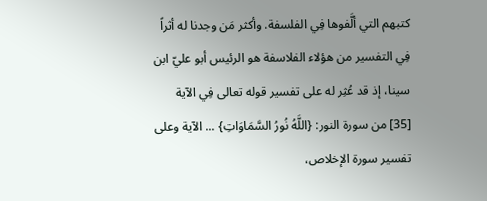كتبهم التي ألَّفوها فِي الفلسفة. وأكثر مَن وجدنا له أثراً فِي التفسير من هؤلاء الفلاسفة هو الرئيس أبو عليّ ابن سينا، إذ قد عُثِر له على تفسير قوله تعالى فِي الآية [35] من سورة النور: {اللَّهُ نُورُ السَّمَاوَاتِ} ... الآية وعلى تفسير سورة الإخلاص،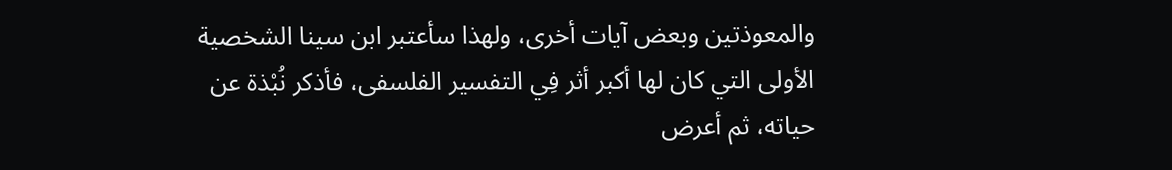والمعوذتين وبعض آيات أخرى، ولهذا سأعتبر ابن سينا الشخصية الأولى التي كان لها أكبر أثر فِي التفسير الفلسفى، فأذكر نُبْذة عن حياته، ثم أعرض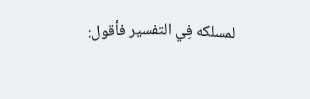لمسلكه فِي التفسير فأقول: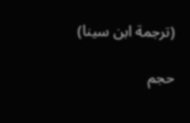(ترجمة ابن سينا)

حجم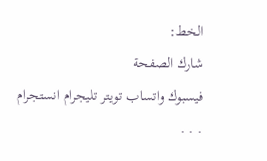الخط:
شارك الصفحة
فيسبوك واتساب تويتر تليجرام انستجرام
. . .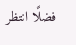فضلًا انتظر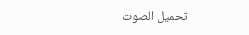تحميل الصوت